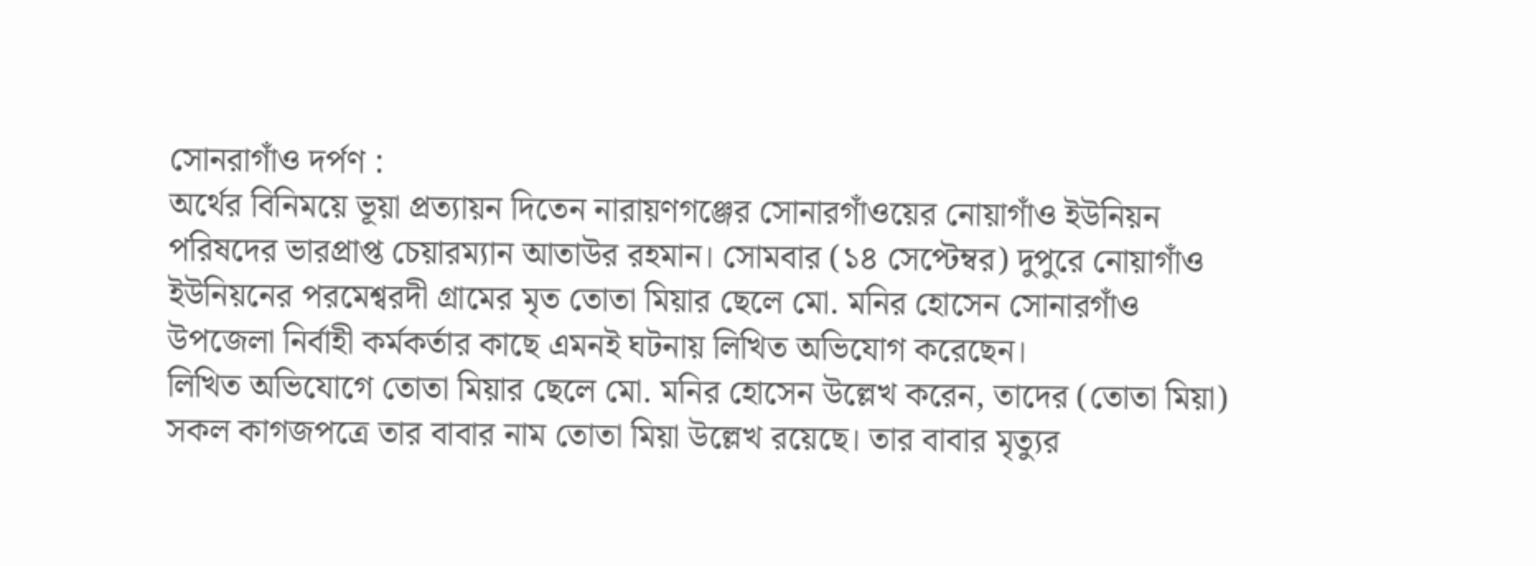সোনরাগাঁও দর্পণ :
অর্থের বিনিময়ে ভূয়া প্রত্যায়ন দিতেন নারায়ণগঞ্জের সোনারগাঁওয়ের নোয়াগাঁও ইউনিয়ন পরিষদের ভারপ্রাপ্ত চেয়ারম্যান আতাউর রহমান। সোমবার (১৪ সেপ্টেম্বর) দুপুরে নোয়াগাঁও ইউনিয়নের পরমেশ্বরদী গ্রামের মৃত তোতা মিয়ার ছেলে মো. মনির হোসেন সোনারগাঁও উপজেলা নির্বাহী কর্মকর্তার কাছে এমনই ঘটনায় লিখিত অভিযোগ করেছেন।
লিখিত অভিযোগে তোতা মিয়ার ছেলে মো. মনির হোসেন উল্লেখ করেন, তাদের (তোতা মিয়া) সকল কাগজপত্রে তার বাবার নাম তোতা মিয়া উল্লেখ রয়েছে। তার বাবার মৃত্যুর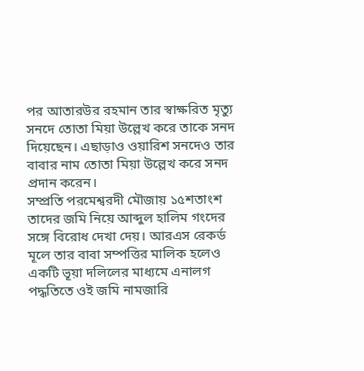পর আতারউর রহমান তার স্বাক্ষরিত মৃত্যু সনদে তোতা মিয়া উল্লেখ করে তাকে সনদ দিয়েছেন। এছাড়াও ওয়ারিশ সনদেও তার বাবার নাম তোতা মিয়া উল্লেখ করে সনদ প্রদান করেন।
সম্প্রতি পরমেশ্বরদী মৌজায় ১৫শতাংশ তাদের জমি নিয়ে আব্দুল হালিম গংদের সঙ্গে বিরোধ দেখা দেয়। আরএস রেকর্ড মূলে তার বাবা সম্পত্তির মালিক হলেও একটি ভূয়া দলিলের মাধ্যমে এনালগ পদ্ধতিতে ওই জমি নামজারি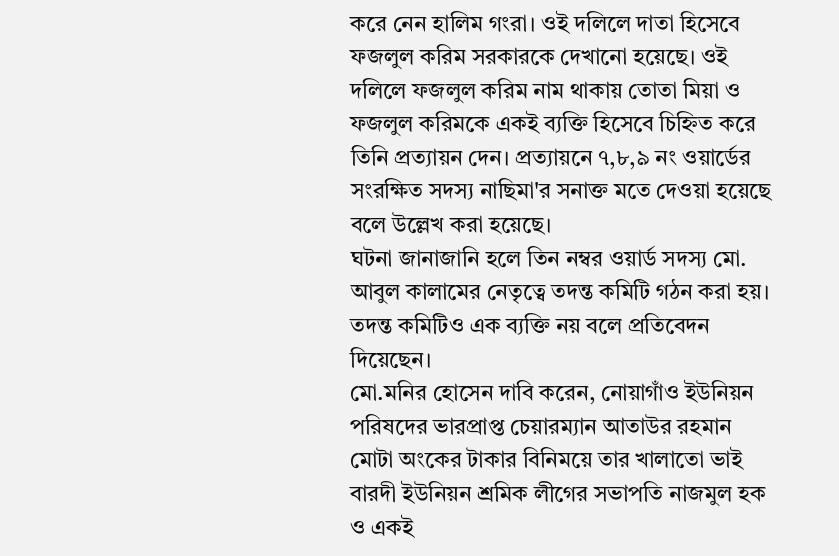করে নেন হালিম গংরা। ওই দলিলে দাতা হিসেবে ফজলুল করিম সরকারকে দেখানো হয়েছে। ওই দলিলে ফজলুল করিম নাম থাকায় তোতা মিয়া ও ফজলুল করিমকে একই ব্যক্তি হিসেবে চিহ্নিত করে তিনি প্রত্যায়ন দেন। প্রত্যায়নে ৭,৮,৯ নং ওয়ার্ডের সংরক্ষিত সদস্য নাছিমা'র সনাক্ত মতে দেওয়া হয়েছে বলে উল্লেখ করা হয়েছে।
ঘটনা জানাজানি হলে তিন নম্বর ওয়ার্ড সদস্য মো. আবুল কালামের নেতৃত্বে তদন্ত কমিটি গঠন করা হয়। তদন্ত কমিটিও এক ব্যক্তি নয় বলে প্রতিবেদন দিয়েছেন।
মো.মনির হোসেন দাবি করেন, নোয়াগাঁও ইউনিয়ন পরিষদের ভারপ্রাপ্ত চেয়ারম্যান আতাউর রহমান মোটা অংকের টাকার বিনিময়ে তার খালাতো ভাই বারদী ইউনিয়ন শ্রমিক লীগের সভাপতি নাজমুল হক ও একই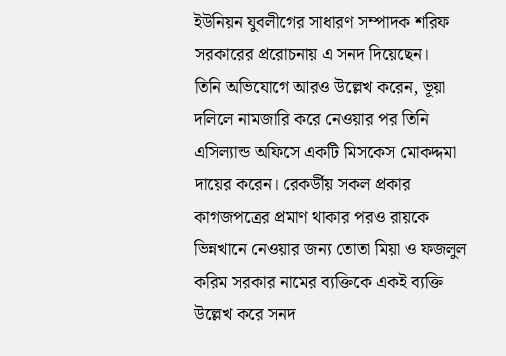ইউনিয়ন যুবলীগের সাধারণ সম্পাদক শরিফ সরকারের প্ররোচনায় এ সনদ দিয়েছেন।
তিনি অভিযোগে আরও উল্লেখ করেন, ভূয়া দলিলে নামজারি করে নেওয়ার পর তিনি এসিল্যান্ড অফিসে একটি মিসকেস মোকদ্দমা দায়ের করেন। রেকর্ডীয় সকল প্রকার কাগজপত্রের প্রমাণ থাকার পরও রায়কে ভিন্নখানে নেওয়ার জন্য তোতা মিয়া ও ফজলুল করিম সরকার নামের ব্যক্তিকে একই ব্যক্তি উল্লেখ করে সনদ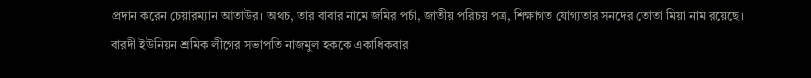প্রদান করেন চেয়ারম্যান আতাউর। অথচ, তার বাবার নামে জমির পর্চা, জাতীয় পরিচয় পত্র, শিক্ষাগত যোগ্যতার সনদের তোতা মিয়া নাম রয়েছে।
বারদী ইউনিয়ন শ্রমিক লীগের সভাপতি নাজমুল হককে একাধিকবার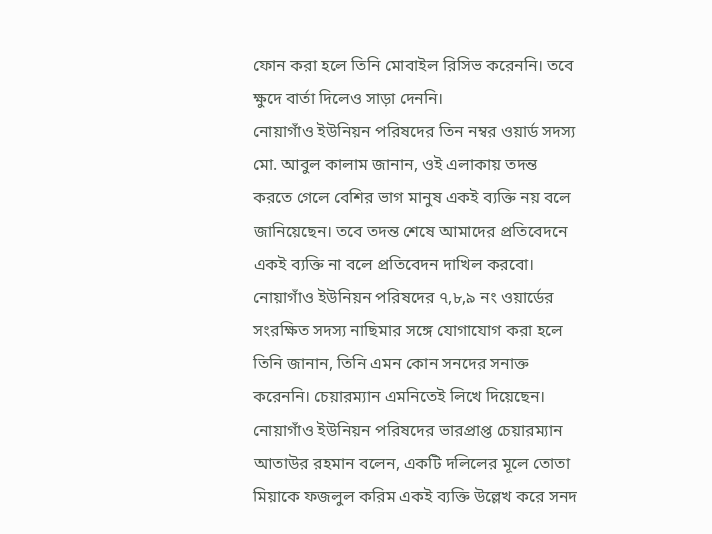ফোন করা হলে তিনি মোবাইল রিসিভ করেননি। তবে ক্ষুদে বার্তা দিলেও সাড়া দেননি।
নোয়াগাঁও ইউনিয়ন পরিষদের তিন নম্বর ওয়ার্ড সদস্য মো. আবুল কালাম জানান, ওই এলাকায় তদন্ত করতে গেলে বেশির ভাগ মানুষ একই ব্যক্তি নয় বলে জানিয়েছেন। তবে তদন্ত শেষে আমাদের প্রতিবেদনে একই ব্যক্তি না বলে প্রতিবেদন দাখিল করবো।
নোয়াগাঁও ইউনিয়ন পরিষদের ৭,৮,৯ নং ওয়ার্ডের সংরক্ষিত সদস্য নাছিমার সঙ্গে যোগাযোগ করা হলে তিনি জানান, তিনি এমন কোন সনদের সনাক্ত করেননি। চেয়ারম্যান এমনিতেই লিখে দিয়েছেন।
নোয়াগাঁও ইউনিয়ন পরিষদের ভারপ্রাপ্ত চেয়ারম্যান আতাউর রহমান বলেন, একটি দলিলের মূলে তোতা মিয়াকে ফজলুল করিম একই ব্যক্তি উল্লেখ করে সনদ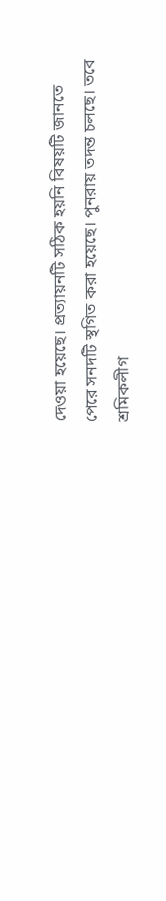দেওয়া হয়েছে। প্রত্যায়নটি সঠিক হয়নি বিষয়টি জানতে পেরে সনদটি স্থগিত করা হয়েছে। পুনরায় তদন্ত চলছে। তবে শ্রমিকলীগ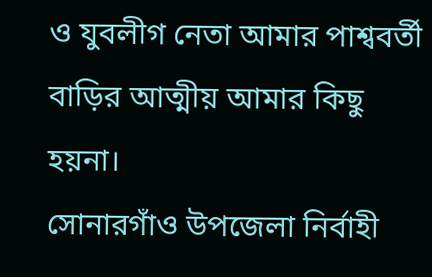ও যুবলীগ নেতা আমার পাশ্ববর্তী বাড়ির আত্মীয় আমার কিছু হয়না।
সোনারগাঁও উপজেলা নির্বাহী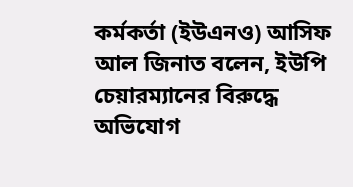কর্মকর্তা (ইউএনও) আসিফ আল জিনাত বলেন, ইউপি চেয়ারম্যানের বিরুদ্ধে অভিযোগ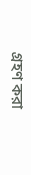গ্রহণ করা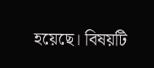হয়েছে। বিষয়টি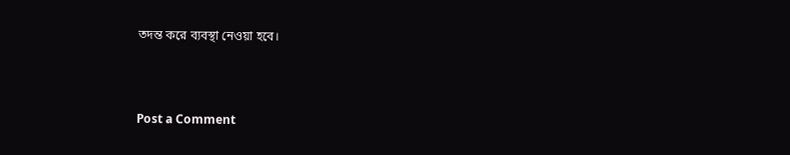তদন্ত করে ব্যবস্থা নেওয়া হবে।



Post a Comment